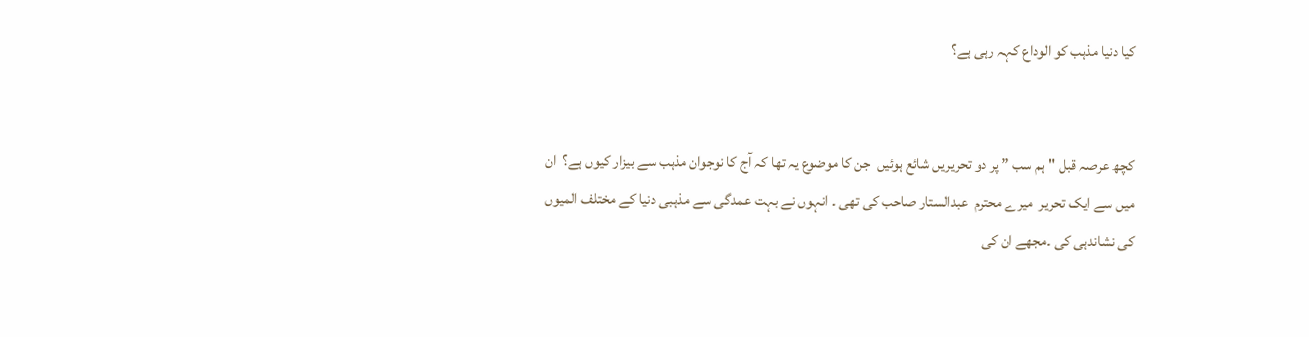کیا دنیا مذہب کو الوداع کہہ رہی ہے؟


کچھ عرصہ قبل "ہم سب ” پر دو تحریریں شائع ہوئیں  جن کا موضوع یہ تھا کہ آج کا نوجوان مذہب سے بیزار کیوں ہے؟  ان میں سے ایک تحریر  میرے محترم  عبدالستار صاحب کی تھی ۔ انہوں نے بہت عمدگی سے مذہبی دنیا کے مختلف المیوں کی نشاندہی کی ۔مجھے ان کی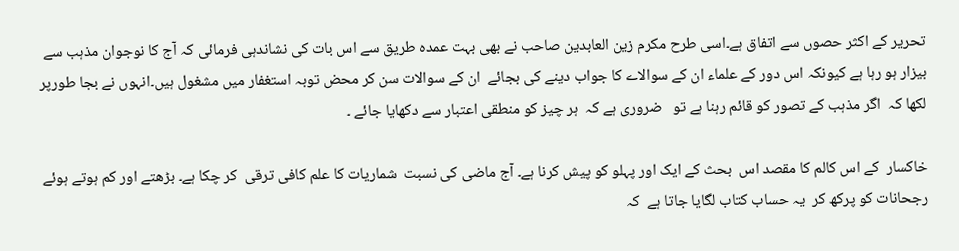تحریر کے اکثر حصوں سے اتفاق ہے۔اسی طرح مکرم زین العابدین صاحب نے بھی بہت عمدہ طریق سے اس بات کی نشاندہی فرمائی کہ آج کا نوجوان مذہب سے بیزار ہو رہا ہے کیونکہ اس دور کے علماء ان کے سوالاے کا جواب دینے کی بجائے  ان کے سوالات سن کر محض توبہ استغفار میں مشغول ہیں۔انہوں نے بجا طورپر لکھا کہ  اگر مذہب کے تصور کو قائم رہنا ہے تو   ضروری ہے کہ  ہر چیز کو منطقی اعتبار سے دکھایا جائے ۔

خاکسار  کے اس کالم کا مقصد اس  بحث کے ایک اور پہلو کو پیش کرنا ہے۔ آج ماضی کی نسبت  شماریات کا علم کافی ترقی  کر چکا ہے۔ بڑھتے اور کم ہوتے ہوئے رجحانات کو پرکھ کر  یہ حساب کتاب لگایا جاتا ہے  کہ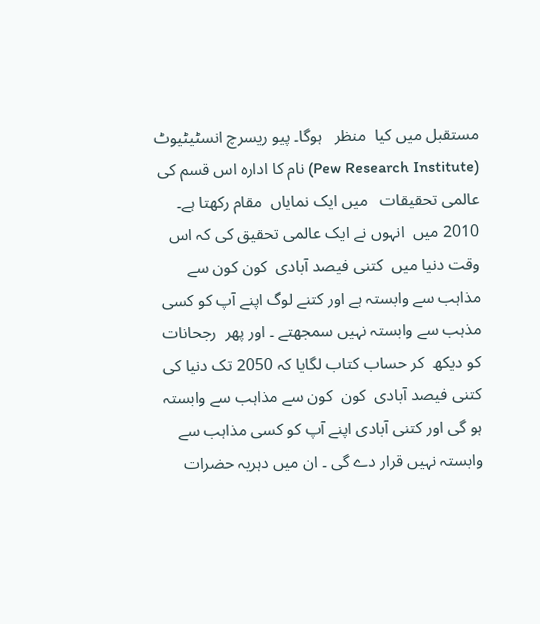مستقبل میں کیا  منظر   ہوگا۔ پیو ریسرچ انسٹیٹیوٹ   (Pew Research Institute) نام کا ادارہ اس قسم کی عالمی تحقیقات   میں ایک نمایاں  مقام رکھتا ہے۔ 2010 میں  انہوں نے ایک عالمی تحقیق کی کہ اس وقت دنیا میں  کتنی فیصد آبادی  کون کون سے مذاہب سے وابستہ ہے اور کتنے لوگ اپنے آپ کو کسی مذہب سے وابستہ نہیں سمجھتے ۔ اور پھر  رجحانات کو دیکھ  کر حساب کتاب لگایا کہ 2050 تک دنیا کی کتنی فیصد آبادی  کون  کون سے مذاہب سے وابستہ ہو گی اور کتنی آبادی اپنے آپ کو کسی مذاہب سے وابستہ نہیں قرار دے گی ۔ ان میں دہریہ حضرات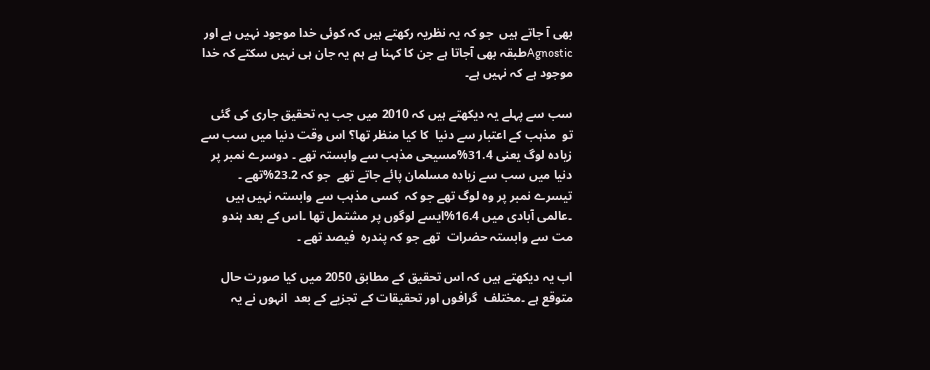بھی آ جاتے ہیں  جو کہ یہ نظریہ رکھتے ہیں کہ کوئی خدا موجود نہیں ہے اور Agnosticطبقہ بھی آجاتا ہے جن کا کہنا ہے ہم یہ جان ہی نہیں سکتے کہ خدا موجود ہے کہ نہیں ہے۔

سب سے پہلے یہ دیکھتے ہیں کہ 2010 میں جب یہ تحقیق جاری کی گئی تو  مذہب کے اعتبار سے دنیا  کا کیا منظر تھا؟ اس وقت دنیا میں سب سے زیادہ لوگ یعنی 31.4%مسیحی مذہب سے وابستہ تھے ۔ دوسرے نمبر پر دنیا میں سب سے زیادہ مسلمان پائے جاتے تھے  جو کہ 23.2%تھے ۔ تیسرے نمبر پر وہ لوگ تھے جو کہ  کسی مذہب سے وابستہ نہیں ہیں ۔عالمی آبادی میں 16.4%ایسے لوگوں پر مشتمل تھا ۔اس کے بعد ہندو مت سے وابستہ حضرات  تھے جو کہ پندرہ  فیصد تھے ۔

اب یہ دیکھتے ہیں کہ اس تحقیق کے مطابق 2050 میں کیا صورت حال متوقع ہے ۔مختلف  گرافوں اور تحقیقات کے تجزیے کے بعد  انہوں نے یہ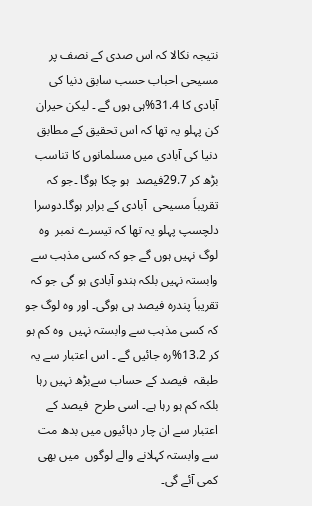نتیجہ نکالا کہ اس صدی کے نصف پر مسیحی احباب حسب سابق دنیا کی آبادی کا 31.4%ہی ہوں گے ۔ لیکن حیران کن پہلو یہ تھا کہ اس تحقیق کے مطابق  دنیا کی آبادی میں مسلمانوں کا تناسب بڑھ کر 29.7فیصد  ہو چکا ہوگا ۔جو کہ تقریباَ مسیحی  آبادی کے برابر ہوگا۔دوسرا دلچسپ پہلو یہ تھا کہ تیسرے نمبر  وہ لوگ نہیں ہوں گے جو کہ کسی مذہب سے وابستہ نہیں بلکہ ہندو آبادی ہو گی جو کہ  تقریباَ پندرہ فیصد ہی ہوگی۔ اور وہ لوگ جو کہ کسی مذہب سے وابستہ نہیں  وہ کم ہو کر 13.2%رہ جائیں گے ۔ اس اعتبار سے یہ طبقہ  فیصد کے حساب سےبڑھ نہیں رہا  بلکہ کم ہو رہا ہے۔ اسی طرح  فیصد کے اعتبار سے ان چار دہائیوں میں بدھ مت سے وابستہ کہلانے والے لوگوں  میں بھی کمی آئے گی۔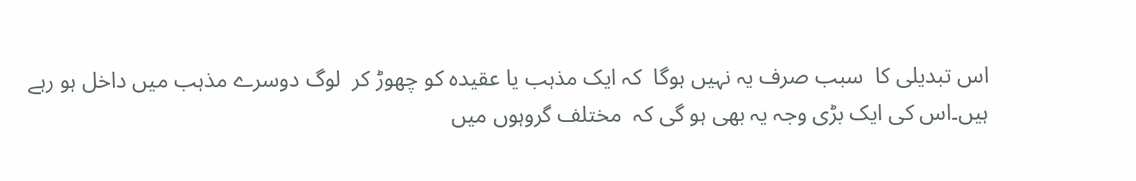اس تبدیلی کا  سبب صرف یہ نہیں ہوگا  کہ ایک مذہب یا عقیدہ کو چھوڑ کر  لوگ دوسرے مذہب میں داخل ہو رہے ہیں۔اس کی ایک بڑی وجہ یہ بھی ہو گی کہ  مختلف گروہوں میں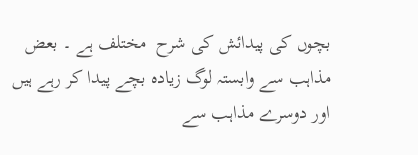بچوں کی پیدائش کی شرح  مختلف ہے ۔ بعض مذاہب سے وابستہ لوگ زیادہ بچے پیدا کر رہے ہیں اور دوسرے مذاہب سے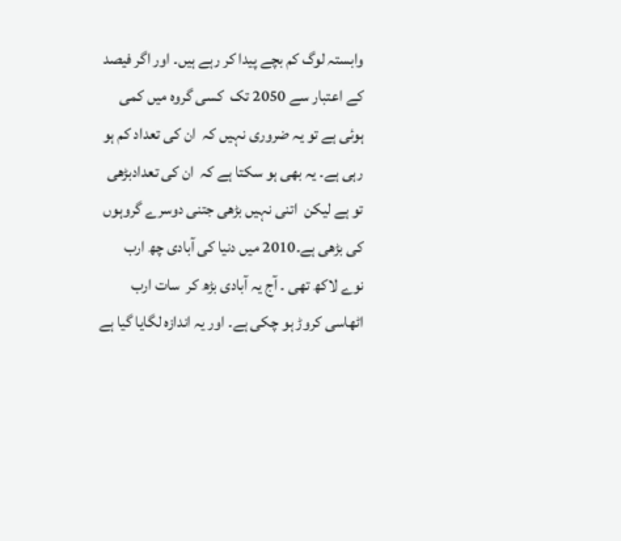وابستہ لوگ کم بچے پیدا کر رہے ہیں۔ اور اگر فیصد کے اعتبار سے 2050 تک  کسی گروہ میں کمی ہوئی ہے تو یہ ضروری نہیں کہ  ان کی تعداد کم ہو رہی ہے۔ یہ بھی ہو سکتا ہے کہ  ان کی تعدادبڑھی تو ہے لیکن  اتنی نہیں بڑھی جتنی دوسرے گروہوں کی بڑھی ہے۔2010 میں دنیا کی آبادی چھ ارب  نوے لاکھ تھی ۔ آج یہ آبادی بڑھ کر  سات ارب  اٹھاسی کروڑ ہو چکی ہے۔ اور یہ اندازہ لگایا گیا ہے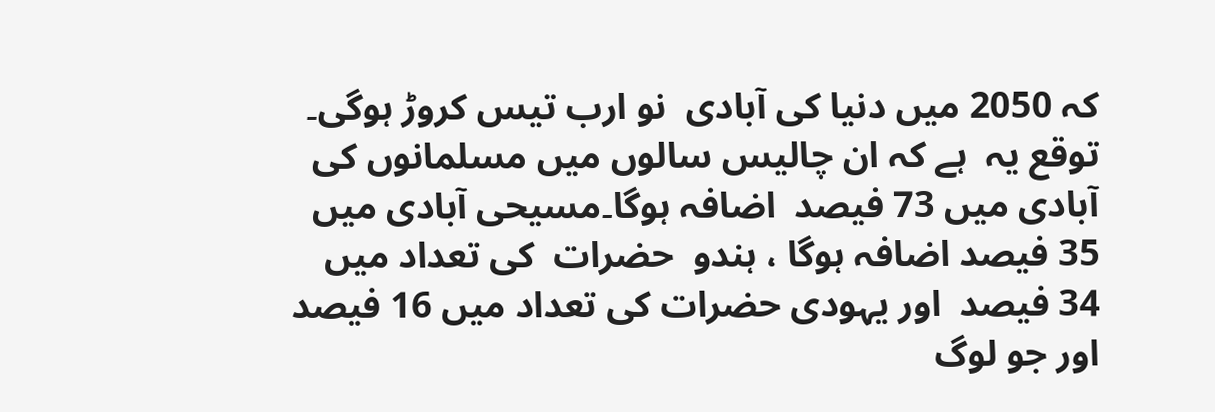کہ 2050 میں دنیا کی آبادی  نو ارب تیس کروڑ ہوگی۔ توقع یہ  ہے کہ ان چالیس سالوں میں مسلمانوں کی آبادی میں 73 فیصد  اضافہ ہوگا۔مسیحی آبادی میں  35 فیصد اضافہ ہوگا ، ہندو  حضرات  کی تعداد میں 34 فیصد  اور یہودی حضرات کی تعداد میں 16 فیصد  اور جو لوگ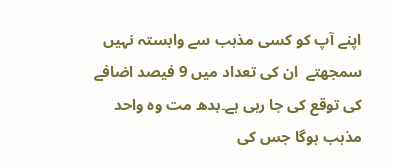اپنے آپ کو کسی مذہب سے وابستہ نہیں سمجھتے  ان کی تعداد میں 9 فیصد اضافے کی توقع کی جا رہی ہے۔بدھ مت وہ واحد مذہب ہوگا جس کی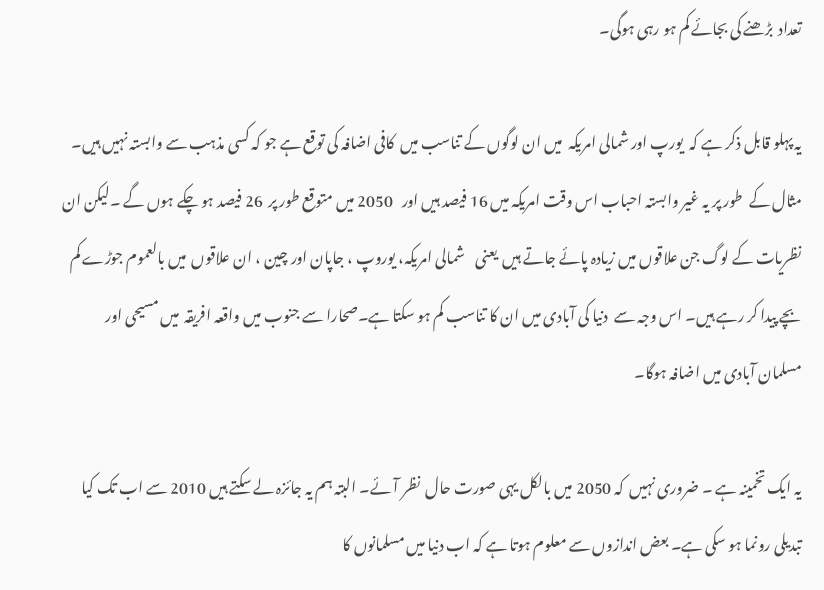تعداد  بڑھنے کی بجائے کم ہو رہی ہوگی۔

یہ پہلو قابل ذکر ہے کہ  یورپ اور شمالی امریکہ  میں ان لوگوں کے تناسب میں  کافی اضافہ کی توقع ہے جو کہ کسی مذہب سے وابستہ نہیں ہیں۔ مثال کے  طور پر یہ غیر وابستہ احباب اس وقت امریکہ میں 16 فیصد ہیں اور   2050 میں متوقع طور پر  26 فیصد ہو چکے ہوں گے ۔لیکن ان نظریات کے لوگ جن علاقوں میں زیادہ پائے جاتے ہیں  یعنی    شمالی امریکہ، یوروپ ، جاپان اور چین ، ان علاقوں  میں بالعموم جوڑے کم بچے پیدا کر رہے ہیں۔ اس وجہ سے  دنیا کی آبادی میں ان کا تناسب کم ہو سکتا ہے۔صحارا سے جنوب میں واقعہ افریقہ  میں مسیحی اور مسلمان آبادی میں اضافہ ہوگا۔

یہ ایک تخمینہ ہے ۔ ضروری نہیں  کہ 2050 میں بالکل یہی صورت حال  نظر آئے۔ البتہ ہم یہ جائزہ لے سکتے ہیں 2010 سے اب تک کیا تبدیلی رونما ہو سکی ہے۔ بعض اندازوں سے معلوم ہوتا ہے کہ اب دنیا میں مسلمانوں کا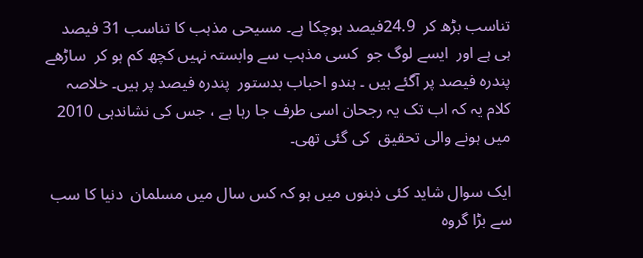تناسب بڑھ کر  24.9فیصد ہوچکا ہے۔ مسیحی مذہب کا تناسب 31 فیصد ہی ہے اور  ایسے لوگ جو  کسی مذہب سے وابستہ نہیں کچھ کم ہو کر  ساڑھے پندرہ فیصد پر آگئے ہیں ۔ ہندو احباب بدستور  پندرہ فیصد پر ہیں۔ خلاصہ کلام یہ کہ اب تک یہ رجحان اسی طرف جا رہا ہے ، جس کی نشاندہی 2010 میں ہونے والی تحقیق  کی گئی تھی۔

ایک سوال شاید کئی ذہنوں میں ہو کہ کس سال میں مسلمان  دنیا کا سب سے بڑا گروہ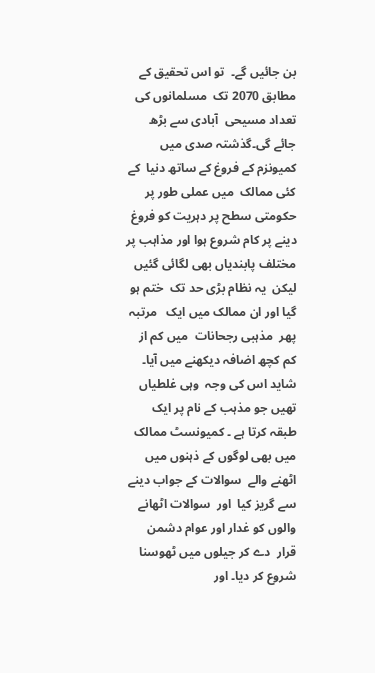بن جائیں گے۔  تو اس تحقیق کے مطابق 2070 تک  مسلمانوں کی تعداد مسیحی  آبادی سے بڑھ جائے گی۔گذشتہ صدی میں   کمیونزم کے فروغ کے ساتھ دنیا  کے کئی ممالک  میں عملی طور پر حکومتی سطح پر دہریت کو فروغ دینے پر کام شروع ہوا اور مذاہب پر مختلف پابندیاں بھی لگائی گئیں لیکن  یہ نظام بڑی حد تک  ختم ہو گیا اور ان ممالک میں ایک   مرتبہ پھر  مذہبی رجحانات  میں کم از کم کچھ اضافہ دیکھنے میں آیا۔ شاید اس کی وجہ  وہی غلطیاں تھیں جو مذہب کے نام پر ایک طبقہ کرتا ہے ۔ کمیونسٹ ممالک میں بھی لوگوں کے ذہنوں میں اٹھنے والے  سوالات کے جواب دینے سے گریز کیا  اور  سوالات اٹھانے والوں کو غدار اور عوام دشمن قرار  دے کر جیلوں میں ٹھوسنا شروع کر دیا۔ اور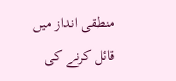منطقی انداز میں قائل کرنے کی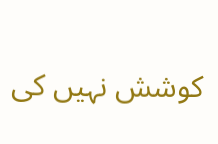کوشش نہیں کی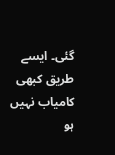گئی۔ ایسے طریق کبھی کامیاب نہیں ہو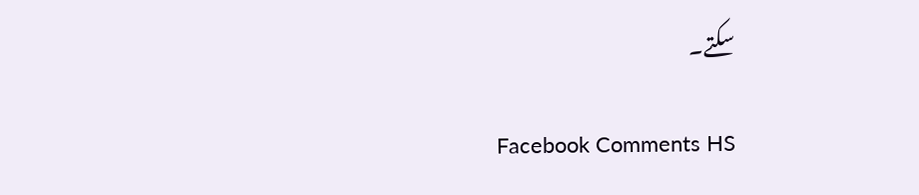سکتے۔

Facebook Comments HS